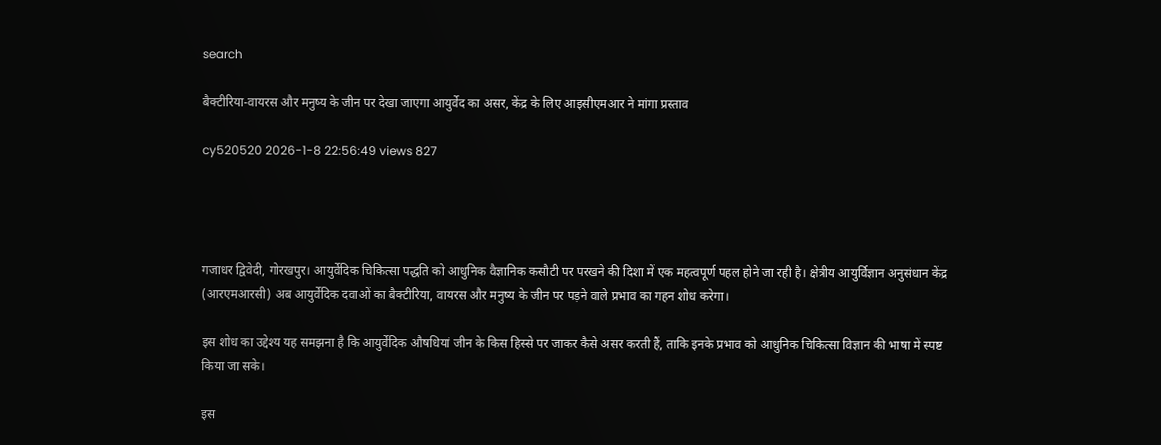search

बैक्टीरिया-वायरस और मनुष्य के जीन पर देखा जाएगा आयुर्वेद का असर, केंद्र के लिए आइसीएमआर ने मांगा प्रस्ताव

cy520520 2026-1-8 22:56:49 views 827




गजाधर द्विवेदी, गोरखपुर। आयुर्वेदिक चिकित्सा पद्धति को आधुनिक वैज्ञानिक कसौटी पर परखने की दिशा में एक महत्वपूर्ण पहल होने जा रही है। क्षेत्रीय आयुर्विज्ञान अनुसंधान केंद्र (आरएमआरसी) अब आयुर्वेदिक दवाओं का बैक्टीरिया, वायरस और मनुष्य के जीन पर पड़ने वाले प्रभाव का गहन शोध करेगा।

इस शोध का उद्देश्य यह समझना है कि आयुर्वेदिक औषधियां जीन के किस हिस्से पर जाकर कैसे असर करती हैं, ताकि इनके प्रभाव को आधुनिक चिकित्सा विज्ञान की भाषा में स्पष्ट किया जा सके।

इस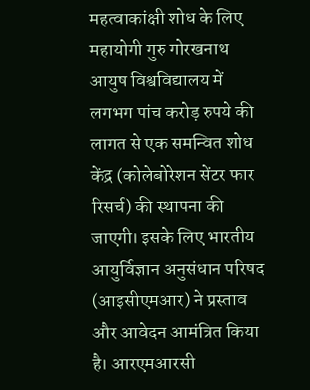महत्वाकांक्षी शोध के लिए महायोगी गुरु गोरखनाथ आयुष विश्वविद्यालय में लगभग पांच करोड़ रुपये की लागत से एक समन्वित शोध केंद्र (कोलेबोरेशन सेंटर फार रिसर्च) की स्थापना की जाएगी। इसके लिए भारतीय आयुर्विज्ञान अनुसंधान परिषद (आइसीएमआर) ने प्रस्ताव और आवेदन आमंत्रित किया है। आरएमआरसी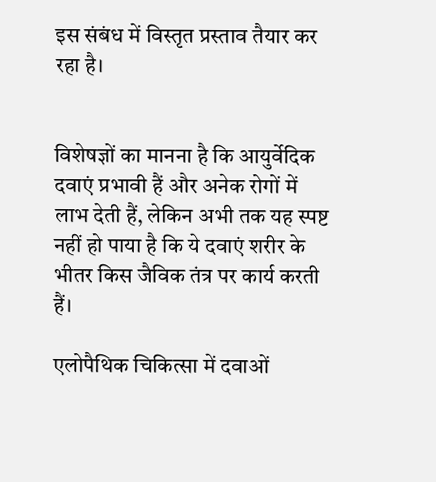इस संबंध में विस्तृत प्रस्ताव तैयार कर रहा है।


विशेषज्ञों का मानना है कि आयुर्वेदिक दवाएं प्रभावी हैं और अनेक रोगों में लाभ देती हैं, लेकिन अभी तक यह स्पष्ट नहीं हो पाया है कि ये दवाएं शरीर के भीतर किस जैविक तंत्र पर कार्य करती हैं।

एलोपैथिक चिकित्सा में दवाओं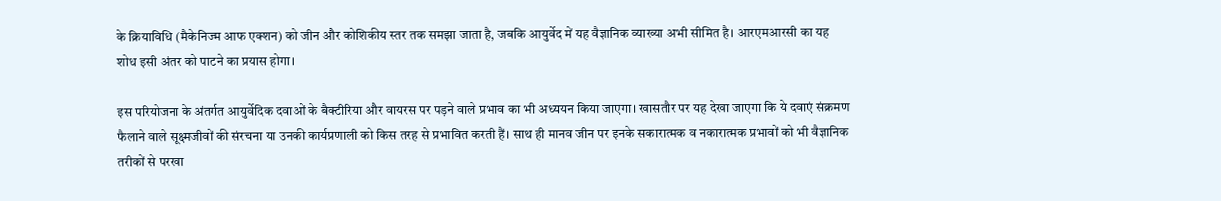के क्रियाविधि (मैकेनिज्म आफ एक्शन) को जीन और कोशिकीय स्तर तक समझा जाता है, जबकि आयुर्वेद में यह वैज्ञानिक व्याख्या अभी सीमित है। आरएमआरसी का यह शोध इसी अंतर को पाटने का प्रयास होगा।

इस परियोजना के अंतर्गत आयुर्वेदिक दवाओं के बैक्टीरिया और वायरस पर पड़ने वाले प्रभाव का भी अध्ययन किया जाएगा। खासतौर पर यह देखा जाएगा कि ये दवाएं संक्रमण फैलाने वाले सूक्ष्मजीवों की संरचना या उनकी कार्यप्रणाली को किस तरह से प्रभावित करती हैं। साथ ही मानव जीन पर इनके सकारात्मक व नकारात्मक प्रभावों को भी वैज्ञानिक तरीकों से परखा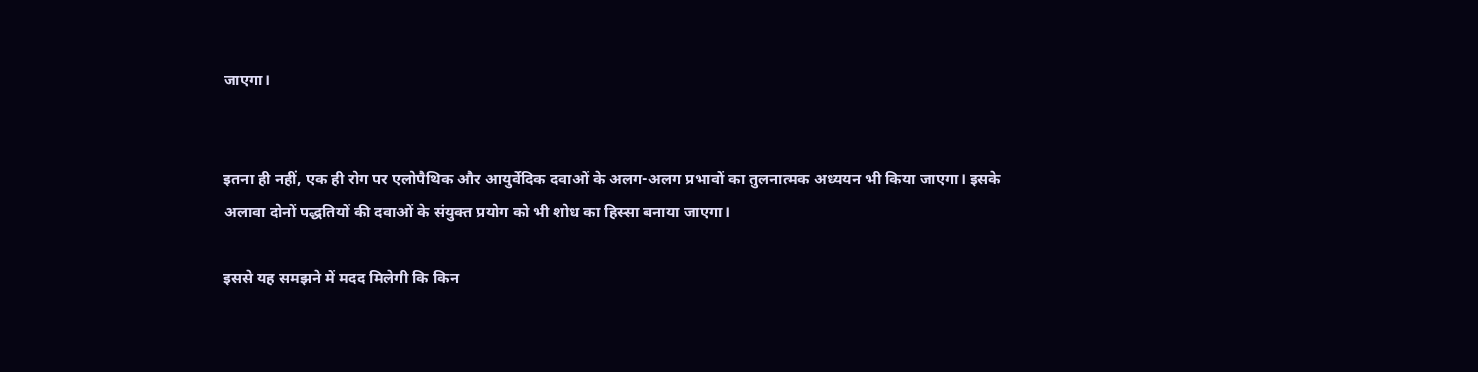जाएगा।


इतना ही नहीं, एक ही रोग पर एलोपैथिक और आयुर्वेदिक दवाओं के अलग-अलग प्रभावों का तुलनात्मक अध्ययन भी किया जाएगा। इसके अलावा दोनों पद्धतियों की दवाओं के संयुक्त प्रयोग को भी शोध का हिस्सा बनाया जाएगा।

इससे यह समझने में मदद मिलेगी कि किन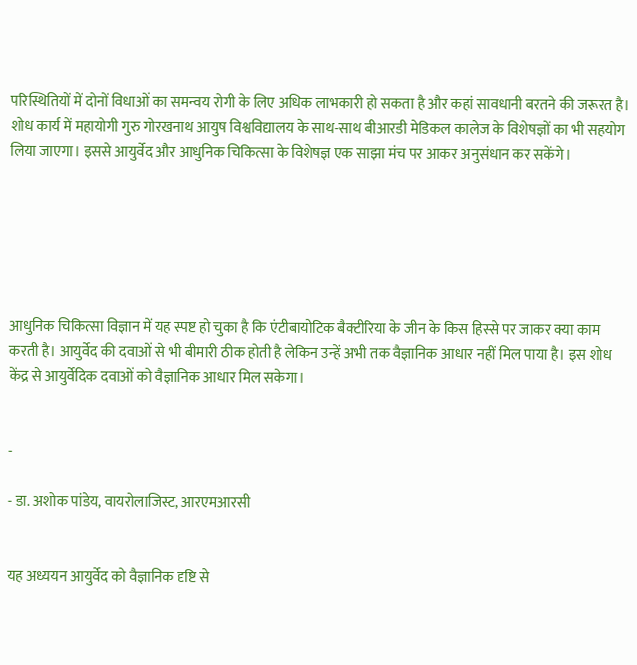परिस्थितियों में दोनों विधाओं का समन्वय रोगी के लिए अधिक लाभकारी हो सकता है और कहां सावधानी बरतने की जरूरत है। शोध कार्य में महायोगी गुरु गोरखनाथ आयुष विश्वविद्यालय के साथ-साथ बीआरडी मेडिकल कालेज के विशेषज्ञों का भी सहयोग लिया जाएगा। इससे आयुर्वेद और आधुनिक चिकित्सा के विशेषज्ञ एक साझा मंच पर आकर अनुसंधान कर सकेंगे।






आधुनिक चिकित्सा विज्ञान में यह स्पष्ट हो चुका है कि एंटीबायोटिक बैक्टीरिया के जीन के किस हिस्से पर जाकर क्या काम करती है। आयुर्वेद की दवाओं से भी बीमारी ठीक होती है लेकिन उन्हें अभी तक वैज्ञानिक आधार नहीं मिल पाया है। इस शोध केंद्र से आयुर्वेदिक दवाओं को वैज्ञानिक आधार मिल सकेगा।


-

- डा. अशोक पांडेय, वायरोलाजिस्ट, आरएमआरसी


यह अध्ययन आयुर्वेद को वैज्ञानिक दृष्टि से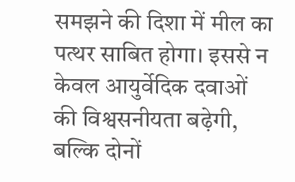समझने की दिशा में मील का पत्थर साबित होगा। इससे न केवल आयुर्वेदिक दवाओं की विश्वसनीयता बढ़ेगी, बल्कि दोनों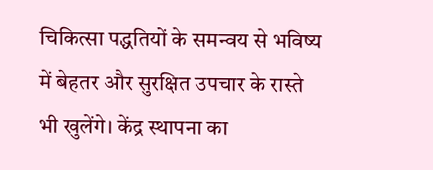चिकित्सा पद्धतियों के समन्वय से भविष्य में बेहतर और सुरक्षित उपचार के रास्ते भी खुलेंगे। केंद्र स्थापना का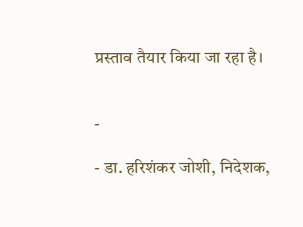प्रस्ताव तैयार किया जा रहा है।


-

- डा. हरिशंकर जोशी, निदेशक,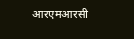आरएमआरसी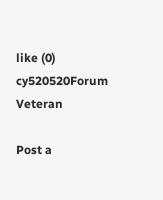like (0)
cy520520Forum Veteran

Post a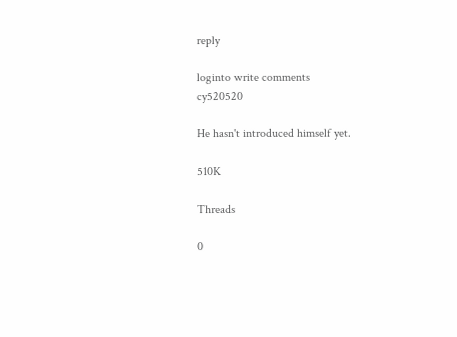reply

loginto write comments
cy520520

He hasn't introduced himself yet.

510K

Threads

0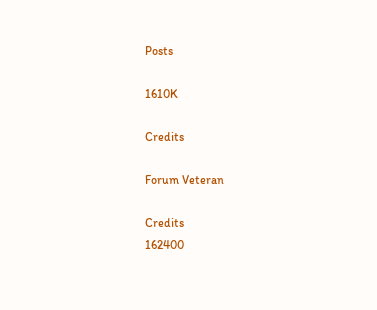Posts

1610K

Credits

Forum Veteran

Credits
162400